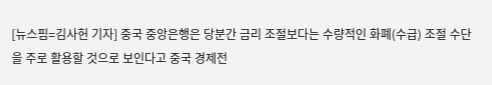[뉴스핌=김사헌 기자] 중국 중앙은행은 당분간 금리 조절보다는 수량적인 화폐(수급) 조절 수단을 주로 활용할 것으로 보인다고 중국 경제전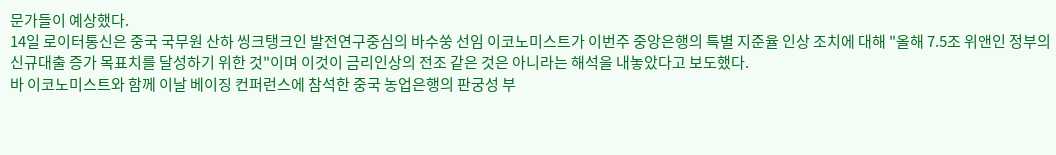문가들이 예상했다.
14일 로이터통신은 중국 국무원 산하 씽크탱크인 발전연구중심의 바수쑹 선임 이코노미스트가 이번주 중앙은행의 특별 지준율 인상 조치에 대해 "올해 7.5조 위앤인 정부의 신규대출 증가 목표치를 달성하기 위한 것"이며 이것이 금리인상의 전조 같은 것은 아니라는 해석을 내놓았다고 보도했다.
바 이코노미스트와 함께 이날 베이징 컨퍼런스에 참석한 중국 농업은행의 판궁성 부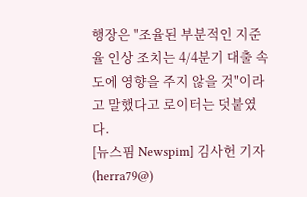행장은 "조율된 부분적인 지준율 인상 조치는 4/4분기 대출 속도에 영향을 주지 않을 것"이라고 말했다고 로이터는 덧붙였다.
[뉴스핌 Newspim] 김사헌 기자 (herra79@)